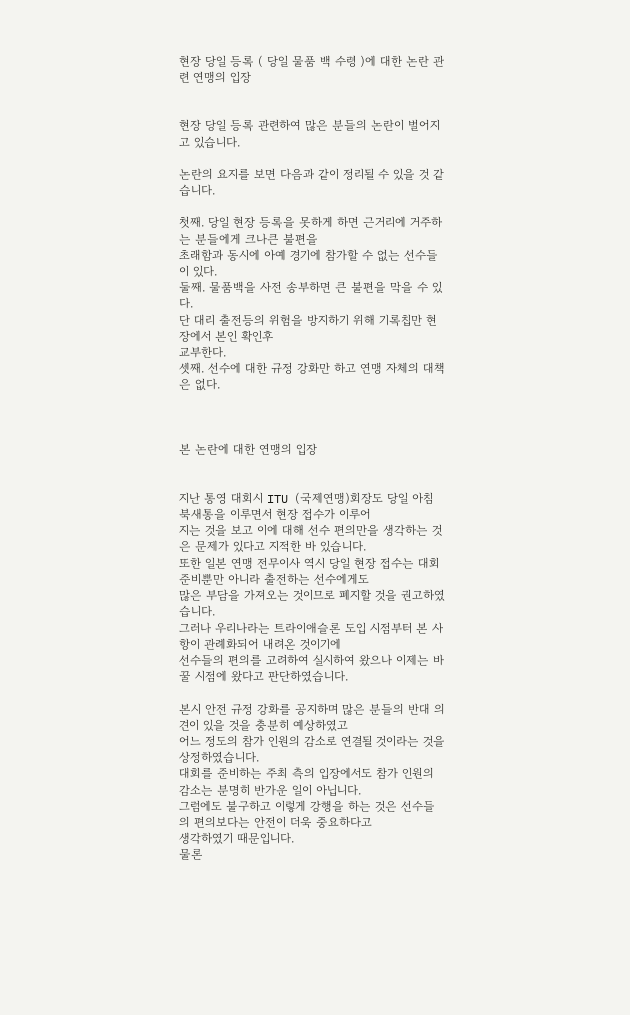현장 당일 등록 ( 당일 물품 백 수령 )에 대한 논란 관련 연맹의 입장


현장 당일 등록 관련하여 많은 분들의 논란이 벌어지고 있습니다.

논란의 요지를 보면 다음과 같이 정리될 수 있을 것 같습니다.

첫째. 당일 현장 등록을 못하게 하면 근거리에 거주하는 분들에게 크나큰 불편을
초래함과 동시에 아예 경기에 참가할 수 없는 선수들이 있다.
둘째. 물품백을 사전 송부하면 큰 불편을 막을 수 있다.
단 대리 출전등의 위험을 방지하기 위해 기록칩만 현장에서 본인 확인후
교부한다.
셋째. 선수에 대한 규정 강화만 하고 연맹 자체의 대책은 없다.



본 논란에 대한 연맹의 입장


지난 통영 대회시 ITU (국제연맹)회장도 당일 아침 북새통을 이루면서 현장 접수가 이루어
지는 것을 보고 이에 대해 선수 편의만을 생각하는 것은 문제가 있다고 지적한 바 있습니다.
또한 일본 연맹 전무이사 역시 당일 현장 접수는 대회준비뿐만 아니라 출전하는 선수에게도
많은 부담을 가져오는 것이므로 폐지할 것을 권고하였습니다.
그러나 우리나라는 트라이애슬론 도입 시점부터 본 사항이 관례화되어 내려온 것이기에
선수들의 편의를 고려하여 실시하여 왔으나 이제는 바꿀 시점에 왔다고 판단하였습니다.

본시 안전 규정 강화를 공지하며 많은 분들의 반대 의견이 있을 것을 충분히 예상하였고
어느 정도의 참가 인원의 감소로 연결될 것이라는 것을 상정하였습니다.
대회를 준비하는 주최 측의 입장에서도 참가 인원의 감소는 분명히 반가운 일이 아닙니다.
그럼에도 불구하고 이렇게 강행을 하는 것은 선수들의 편의보다는 안전이 더욱 중요하다고
생각하였기 때문입니다.
물론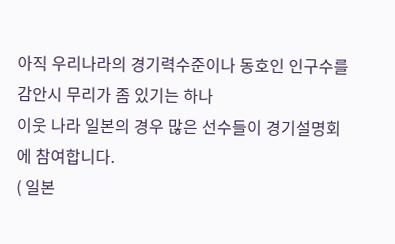아직 우리나라의 경기력수준이나 동호인 인구수를 감안시 무리가 좀 있기는 하나
이웃 나라 일본의 경우 많은 선수들이 경기설명회에 참여합니다.
( 일본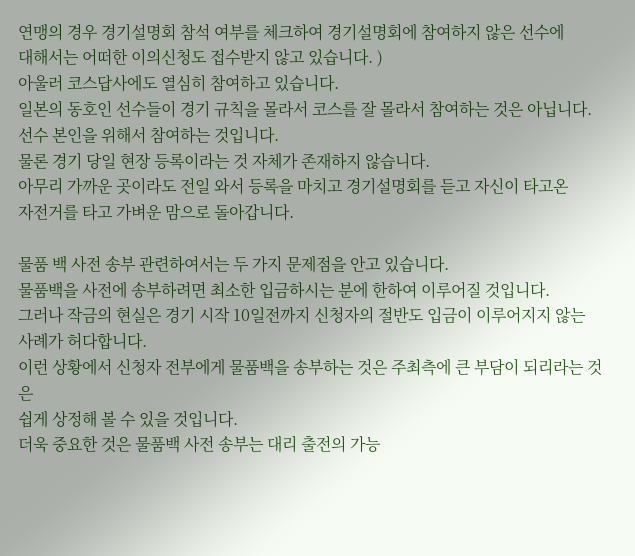연맹의 경우 경기설명회 참석 여부를 체크하여 경기설명회에 참여하지 않은 선수에
대해서는 어떠한 이의신청도 접수받지 않고 있습니다. )
아울러 코스답사에도 열심히 참여하고 있습니다.
일본의 동호인 선수들이 경기 규칙을 몰라서 코스를 잘 몰라서 참여하는 것은 아닙니다.
선수 본인을 위해서 참여하는 것입니다.
물론 경기 당일 현장 등록이라는 것 자체가 존재하지 않습니다.
아무리 가까운 곳이라도 전일 와서 등록을 마치고 경기설명회를 듣고 자신이 타고온
자전거를 타고 가벼운 맘으로 돌아갑니다.

물품 백 사전 송부 관련하여서는 두 가지 문제점을 안고 있습니다.
물품백을 사전에 송부하려면 최소한 입금하시는 분에 한하여 이루어질 것입니다.
그러나 작금의 현실은 경기 시작 10일전까지 신청자의 절반도 입금이 이루어지지 않는
사례가 허다합니다.
이런 상황에서 신청자 전부에게 물품백을 송부하는 것은 주최측에 큰 부담이 되리라는 것은
쉽게 상정해 볼 수 있을 것입니다.
더욱 중요한 것은 물품백 사전 송부는 대리 출전의 가능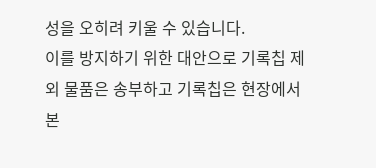성을 오히려 키울 수 있습니다.
이를 방지하기 위한 대안으로 기록칩 제외 물품은 송부하고 기록칩은 현장에서 본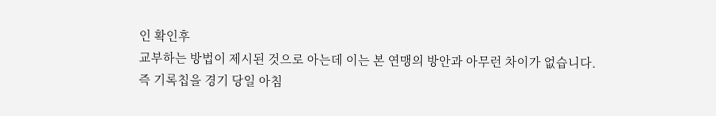인 확인후
교부하는 방법이 제시된 것으로 아는데 이는 본 연맹의 방안과 아무런 차이가 없습니다.
즉 기록칩을 경기 당일 아침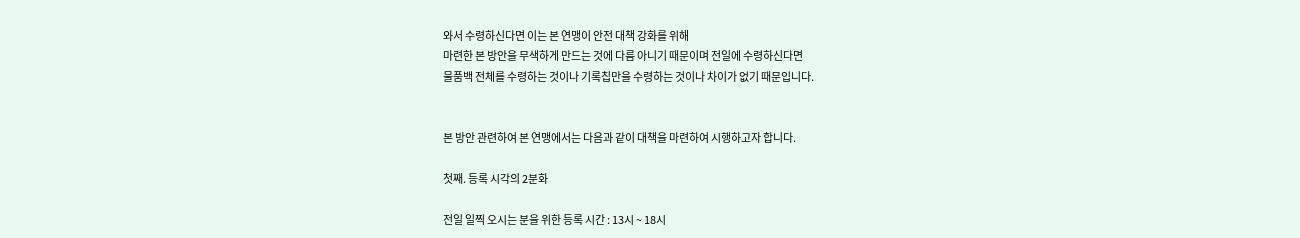와서 수령하신다면 이는 본 연맹이 안전 대책 강화를 위해
마련한 본 방안을 무색하게 만드는 것에 다름 아니기 때문이며 전일에 수령하신다면
물품백 전체를 수령하는 것이나 기록칩만을 수령하는 것이나 차이가 없기 때문입니다.


본 방안 관련하여 본 연맹에서는 다음과 같이 대책을 마련하여 시행하고자 합니다.

첫째. 등록 시각의 2분화

전일 일찍 오시는 분을 위한 등록 시간 : 13시 ~ 18시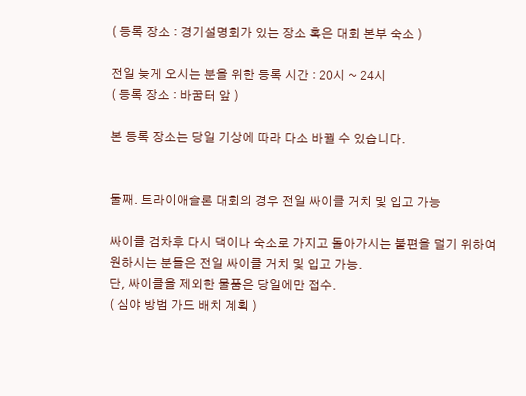( 등록 장소 : 경기설명회가 있는 장소 혹은 대회 본부 숙소 )

전일 늦게 오시는 분을 위한 등록 시간 : 20시 ~ 24시
( 등록 장소 : 바꿈터 앞 )

본 등록 장소는 당일 기상에 따라 다소 바뀔 수 있습니다.


둘째. 트라이애슬론 대회의 경우 전일 싸이클 거치 및 입고 가능

싸이클 검차후 다시 댁이나 숙소로 가지고 돌아가시는 불편을 덜기 위하여
원하시는 분들은 전일 싸이클 거치 및 입고 가능.
단, 싸이클을 제외한 물품은 당일에만 접수.
( 심야 방범 가드 배치 계획 )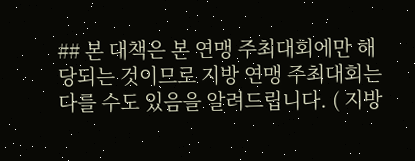## 본 대책은 본 연맹 주최대회에만 해당되는 것이므로 지방 연맹 주최대회는
다를 수도 있음을 알려드립니다. ( 지방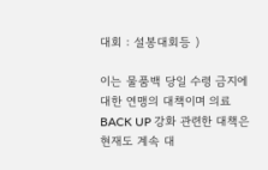대회 : 설봉대회등 )

이는 물품백 당일 수령 금지에 대한 연맹의 대책이며 의료 BACK UP 강화 관련한 대책은
현재도 계속 대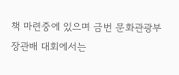책 마련중에 있으며 금번 문화관광부 장관배 대회에서는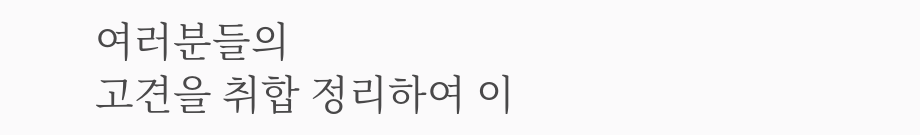여러분들의
고견을 취합 정리하여 이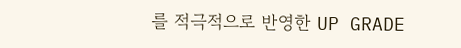를 적극적으로 반영한 UP GRADE